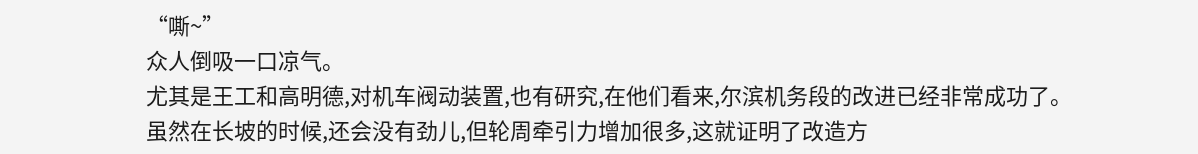“嘶~”
众人倒吸一口凉气。
尤其是王工和高明德,对机车阀动装置,也有研究,在他们看来,尔滨机务段的改进已经非常成功了。
虽然在长坡的时候,还会没有劲儿,但轮周牵引力增加很多,这就证明了改造方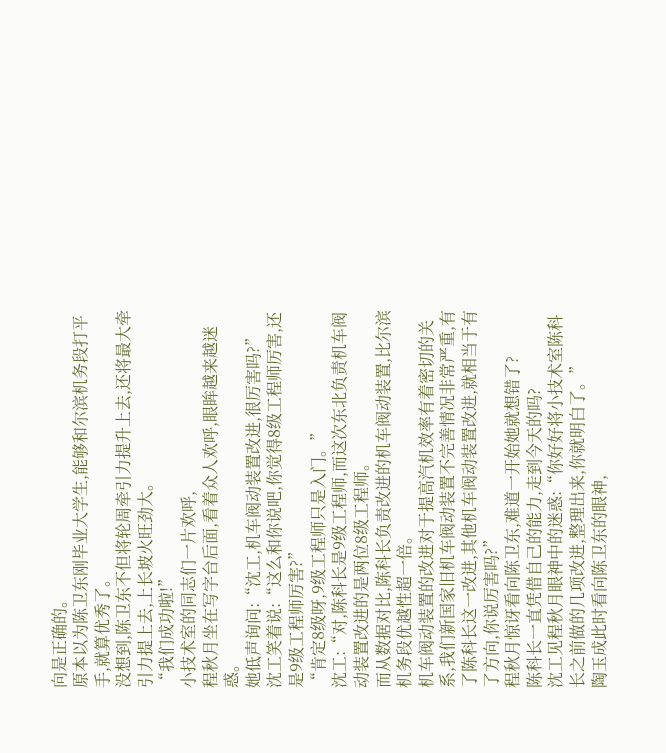向是正确的。
原本以为陈卫东刚毕业大学生,能够和尔滨机务段打平手,就算优秀了。
没想到,陈卫东不但将轮周牵引力提升上去,还将最大牵引力提上去,上长坡火旺劲大。
“我们成功啦!”
小技术室的同志们一片欢呼,
程秋月坐在写字台后面,看着众人欢呼,眼眸越来越迷惑。
她低声询问:“沈工,机车阀动装置改进,很厉害吗?”
沈工笑着说:“这么和你说吧,你觉得8级工程师厉害,还是9级工程师厉害?”
“肯定8级呀,9级工程师只是入门。”
沈工:“对,陈科长是9级工程师,而这次东北负责机车阀动装置改进的是两位8级工程师。
而从数据对比,陈科长负责改进的机车阀动装置,比尔滨机务段优越性超一倍。
机车阀动装置的改进对于提高汽机效率有着密切的关系,我们新国家旧机车阀动装置不完善情况非常严重,有了陈科长这一改进,其他机车阀动装置改进,就相当于有了方向,你说厉害吗?”
程秋月惊讶看向陈卫东,难道一开始她就想错了?
陈科长一直凭借自己的能力,走到今天的吗?
沈工见程秋月眼神中的迷惑:“你好好将小技术室陈科长之前做的几项改进,整理出来,你就明白了。”
陶玉成此时看向陈卫东的眼神,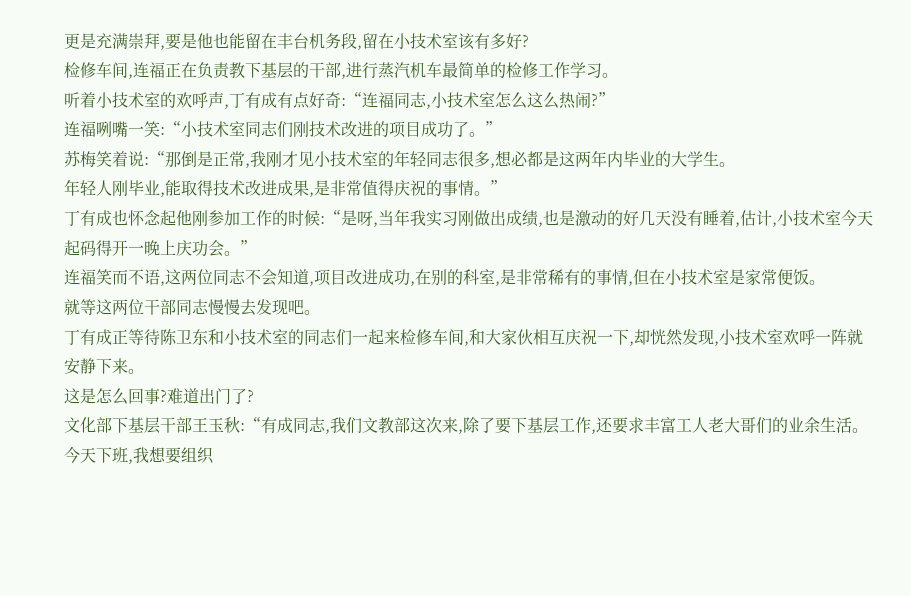更是充满崇拜,要是他也能留在丰台机务段,留在小技术室该有多好?
检修车间,连福正在负责教下基层的干部,进行蒸汽机车最简单的检修工作学习。
听着小技术室的欢呼声,丁有成有点好奇:“连福同志,小技术室怎么这么热闹?”
连福咧嘴一笑:“小技术室同志们刚技术改进的项目成功了。”
苏梅笑着说:“那倒是正常,我刚才见小技术室的年轻同志很多,想必都是这两年内毕业的大学生。
年轻人刚毕业,能取得技术改进成果,是非常值得庆祝的事情。”
丁有成也怀念起他刚参加工作的时候:“是呀,当年我实习刚做出成绩,也是激动的好几天没有睡着,估计,小技术室今天起码得开一晚上庆功会。”
连福笑而不语,这两位同志不会知道,项目改进成功,在别的科室,是非常稀有的事情,但在小技术室是家常便饭。
就等这两位干部同志慢慢去发现吧。
丁有成正等待陈卫东和小技术室的同志们一起来检修车间,和大家伙相互庆祝一下,却恍然发现,小技术室欢呼一阵就安静下来。
这是怎么回事?难道出门了?
文化部下基层干部王玉秋:“有成同志,我们文教部这次来,除了要下基层工作,还要求丰富工人老大哥们的业余生活。
今天下班,我想要组织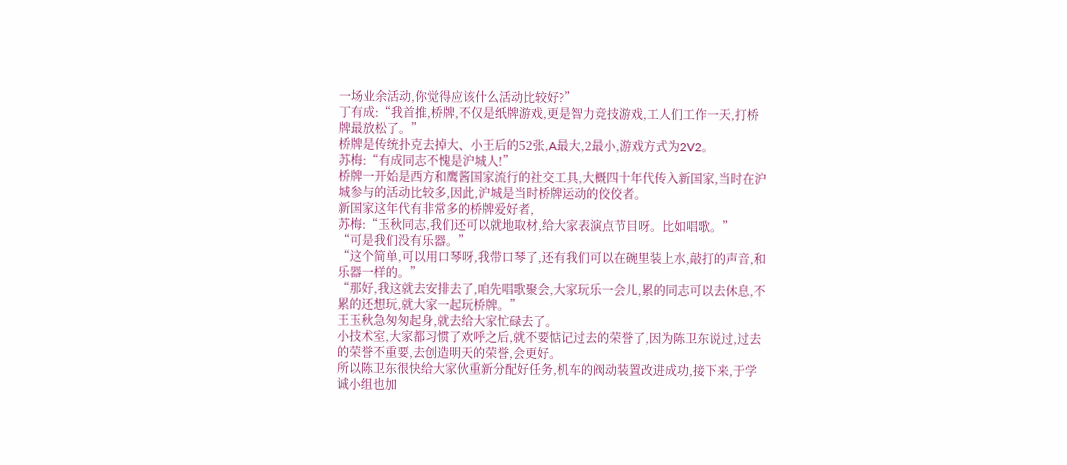一场业余活动,你觉得应该什么活动比较好?”
丁有成:“我首推,桥牌,不仅是纸牌游戏,更是智力竞技游戏,工人们工作一天,打桥牌最放松了。”
桥牌是传统扑克去掉大、小王后的52张,A最大,2最小,游戏方式为2V2。
苏梅:“有成同志不愧是沪城人!”
桥牌一开始是西方和鹰酱国家流行的社交工具,大概四十年代传入新国家,当时在沪城参与的活动比较多,因此,沪城是当时桥牌运动的佼佼者。
新国家这年代有非常多的桥牌爱好者,
苏梅:“玉秋同志,我们还可以就地取材,给大家表演点节目呀。比如唱歌。”
“可是我们没有乐器。”
“这个简单,可以用口琴呀,我带口琴了,还有我们可以在碗里装上水,敲打的声音,和乐器一样的。”
“那好,我这就去安排去了,咱先唱歌聚会,大家玩乐一会儿,累的同志可以去休息,不累的还想玩,就大家一起玩桥牌。”
王玉秋急匆匆起身,就去给大家忙碌去了。
小技术室,大家都习惯了欢呼之后,就不要惦记过去的荣誉了,因为陈卫东说过,过去的荣誉不重要,去创造明天的荣誉,会更好。
所以陈卫东很快给大家伙重新分配好任务,机车的阀动装置改进成功,接下来,于学诚小组也加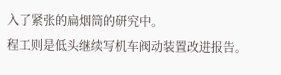入了紧张的扁烟筒的研究中。
程工则是低头继续写机车阀动装置改进报告。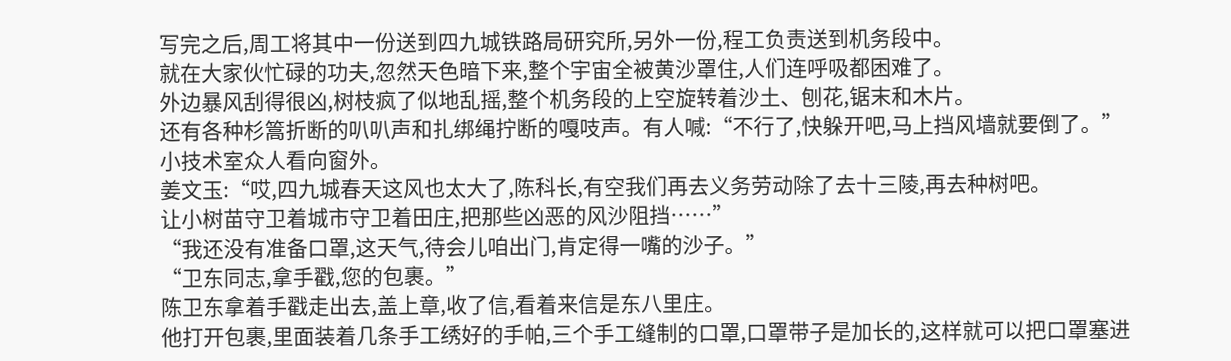写完之后,周工将其中一份送到四九城铁路局研究所,另外一份,程工负责送到机务段中。
就在大家伙忙碌的功夫,忽然天色暗下来,整个宇宙全被黄沙罩住,人们连呼吸都困难了。
外边暴风刮得很凶,树枝疯了似地乱摇,整个机务段的上空旋转着沙土、刨花,锯末和木片。
还有各种杉篙折断的叭叭声和扎绑绳拧断的嘎吱声。有人喊:“不行了,快躲开吧,马上挡风墙就要倒了。”
小技术室众人看向窗外。
姜文玉:“哎,四九城春天这风也太大了,陈科长,有空我们再去义务劳动除了去十三陵,再去种树吧。
让小树苗守卫着城市守卫着田庄,把那些凶恶的风沙阻挡……”
“我还没有准备口罩,这天气,待会儿咱出门,肯定得一嘴的沙子。”
“卫东同志,拿手戳,您的包裹。”
陈卫东拿着手戳走出去,盖上章,收了信,看着来信是东八里庄。
他打开包裹,里面装着几条手工绣好的手帕,三个手工缝制的口罩,口罩带子是加长的,这样就可以把口罩塞进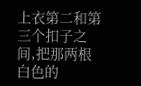上衣第二和第三个扣子之间,把那两根白色的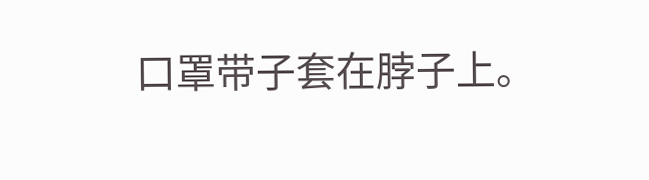口罩带子套在脖子上。